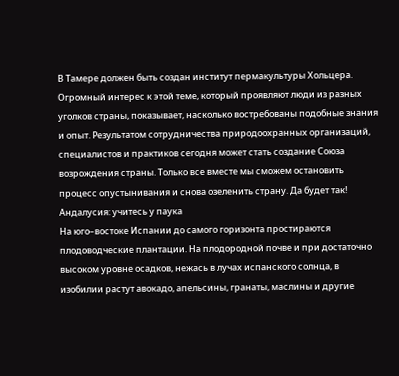В Тамере должен быть создан институт пермакультуры Хольцера. Огромный интерес к этой теме, который проявляют люди из разных уголков страны, показывает, насколько востребованы подобные знания и опыт. Результатом сотрудничества природоохранных организаций, специалистов и практиков сегодня может стать создание Союза возрождения страны. Только все вместе мы сможем остановить процесс опустынивания и снова озеленить страну. Да будет так!
Андалусия: учитесь у паука
На юго–востоке Испании до самого горизонта простираются плодоводческие плантации. На плодородной почве и при достаточно высоком уровне осадков, нежась в лучах испанского солнца, в изобилии растут авокадо, апельсины, гранаты, маслины и другие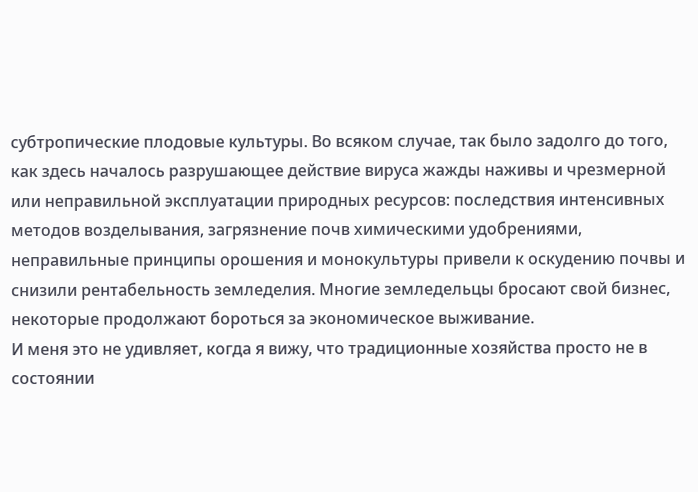субтропические плодовые культуры. Во всяком случае, так было задолго до того, как здесь началось разрушающее действие вируса жажды наживы и чрезмерной или неправильной эксплуатации природных ресурсов: последствия интенсивных методов возделывания, загрязнение почв химическими удобрениями, неправильные принципы орошения и монокультуры привели к оскудению почвы и снизили рентабельность земледелия. Многие земледельцы бросают свой бизнес, некоторые продолжают бороться за экономическое выживание.
И меня это не удивляет, когда я вижу, что традиционные хозяйства просто не в состоянии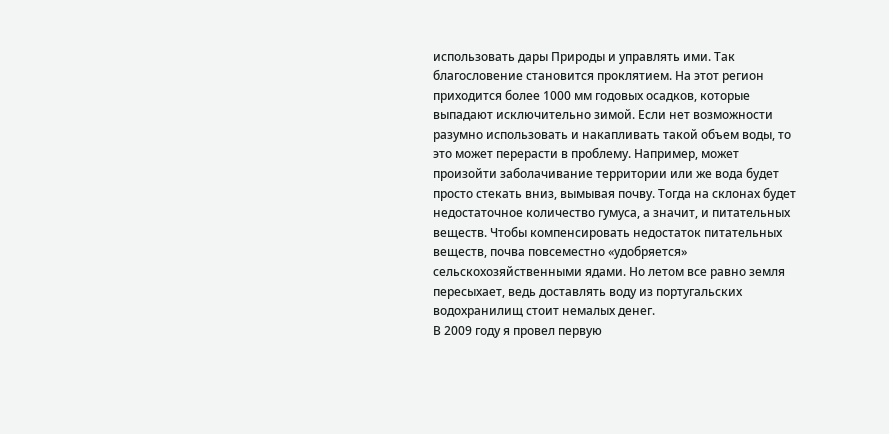использовать дары Природы и управлять ими. Так благословение становится проклятием. На этот регион приходится более 1000 мм годовых осадков, которые выпадают исключительно зимой. Если нет возможности разумно использовать и накапливать такой объем воды, то это может перерасти в проблему. Например, может произойти заболачивание территории или же вода будет просто стекать вниз, вымывая почву. Тогда на склонах будет недостаточное количество гумуса, а значит, и питательных веществ. Чтобы компенсировать недостаток питательных веществ, почва повсеместно «удобряется» сельскохозяйственными ядами. Но летом все равно земля пересыхает, ведь доставлять воду из португальских водохранилищ стоит немалых денег.
В 2009 году я провел первую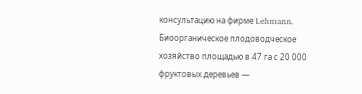консультацию на фирме Lehmann. Биоорганическое плодоводческое хозяйство площадью в 47 га с 20 000 фруктовых деревьев —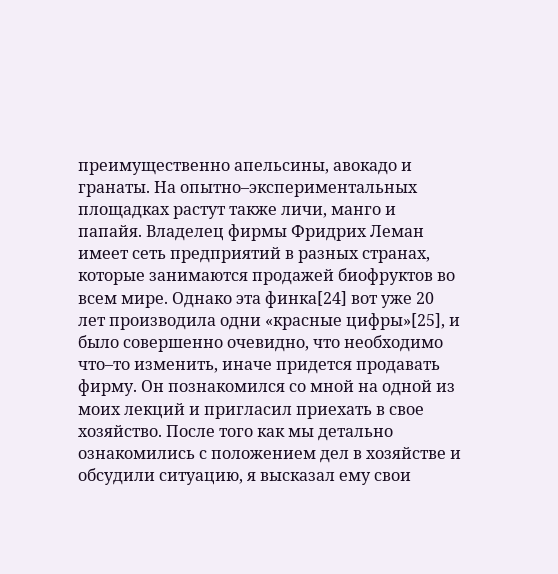преимущественно апельсины, авокадо и гранаты. На опытно–экспериментальных площадках растут также личи, манго и папайя. Владелец фирмы Фридрих Леман имеет сеть предприятий в разных странах, которые занимаются продажей биофруктов во всем мире. Однако эта финка[24] вот уже 20 лет производила одни «красные цифры»[25], и было совершенно очевидно, что необходимо что–то изменить, иначе придется продавать фирму. Он познакомился со мной на одной из моих лекций и пригласил приехать в свое хозяйство. После того как мы детально ознакомились с положением дел в хозяйстве и обсудили ситуацию, я высказал ему свои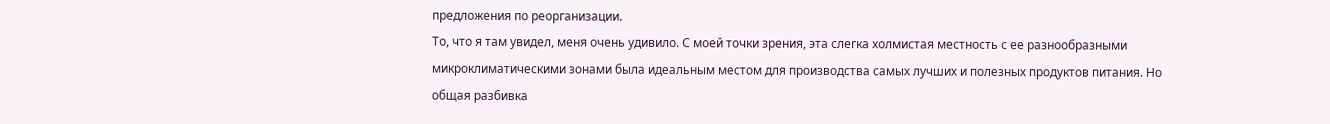предложения по реорганизации.
То, что я там увидел, меня очень удивило. С моей точки зрения, эта слегка холмистая местность с ее разнообразными микроклиматическими зонами была идеальным местом для производства самых лучших и полезных продуктов питания. Но общая разбивка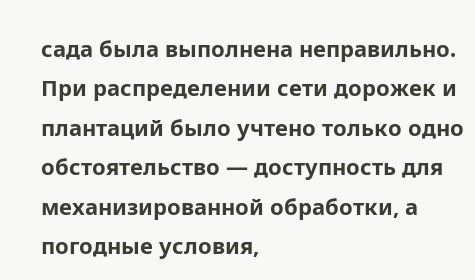сада была выполнена неправильно. При распределении сети дорожек и плантаций было учтено только одно обстоятельство — доступность для механизированной обработки, а погодные условия,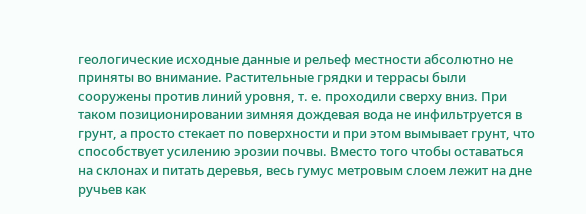геологические исходные данные и рельеф местности абсолютно не приняты во внимание. Растительные грядки и террасы были сооружены против линий уровня, т. е. проходили сверху вниз. При таком позиционировании зимняя дождевая вода не инфильтруется в грунт, а просто стекает по поверхности и при этом вымывает грунт, что способствует усилению эрозии почвы. Вместо того чтобы оставаться на склонах и питать деревья, весь гумус метровым слоем лежит на дне ручьев как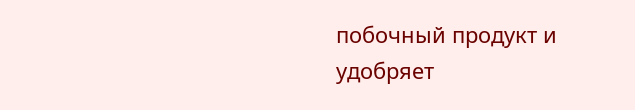побочный продукт и удобряет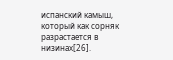испанский камыш, который как сорняк разрастается в низинах[26].